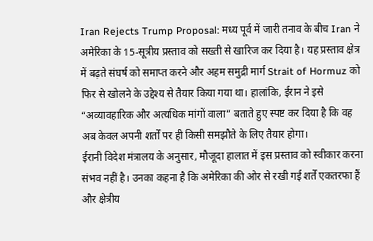Iran Rejects Trump Proposal: मध्य पूर्व में जारी तनाव के बीच Iran ने अमेरिका के 15-सूत्रीय प्रस्ताव को सख्ती से खारिज कर दिया है। यह प्रस्ताव क्षेत्र में बढ़ते संघर्ष को समाप्त करने और अहम समुद्री मार्ग Strait of Hormuz को फिर से खोलने के उद्देश्य से तैयार किया गया था। हालांकि, ईरान ने इसे “अव्यावहारिक और अत्यधिक मांगों वाला” बताते हुए स्पष्ट कर दिया है कि वह अब केवल अपनी शर्तों पर ही किसी समझौते के लिए तैयार होगा।
ईरानी विदेश मंत्रालय के अनुसार, मौजूदा हालात में इस प्रस्ताव को स्वीकार करना संभव नहीं है। उनका कहना है कि अमेरिका की ओर से रखी गई शर्तें एकतरफा हैं और क्षेत्रीय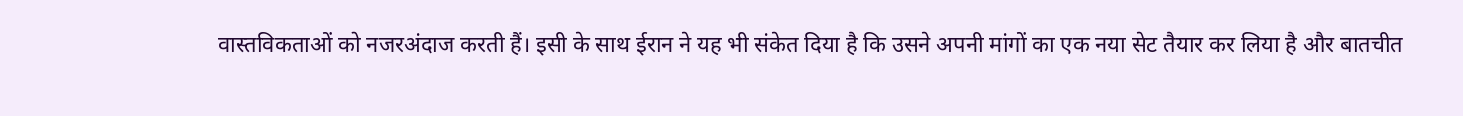वास्तविकताओं को नजरअंदाज करती हैं। इसी के साथ ईरान ने यह भी संकेत दिया है कि उसने अपनी मांगों का एक नया सेट तैयार कर लिया है और बातचीत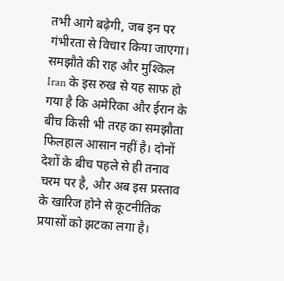तभी आगे बढ़ेगी, जब इन पर गंभीरता से विचार किया जाएगा।
समझौते की राह और मुश्किल
Iran के इस रुख से यह साफ हो गया है कि अमेरिका और ईरान के बीच किसी भी तरह का समझौता फिलहाल आसान नहीं है। दोनों देशों के बीच पहले से ही तनाव चरम पर है, और अब इस प्रस्ताव के खारिज होने से कूटनीतिक प्रयासों को झटका लगा है।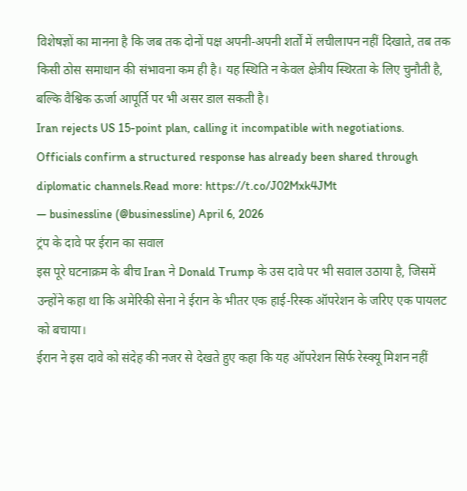विशेषज्ञों का मानना है कि जब तक दोनों पक्ष अपनी-अपनी शर्तों में लचीलापन नहीं दिखाते, तब तक किसी ठोस समाधान की संभावना कम ही है। यह स्थिति न केवल क्षेत्रीय स्थिरता के लिए चुनौती है, बल्कि वैश्विक ऊर्जा आपूर्ति पर भी असर डाल सकती है।
Iran rejects US 15-point plan, calling it incompatible with negotiations.
Officials confirm a structured response has already been shared through diplomatic channels.Read more: https://t.co/J02Mxk4JMt
— businessline (@businessline) April 6, 2026
ट्रंप के दावे पर ईरान का सवाल
इस पूरे घटनाक्रम के बीच Iran ने Donald Trump के उस दावे पर भी सवाल उठाया है, जिसमें उन्होंने कहा था कि अमेरिकी सेना ने ईरान के भीतर एक हाई-रिस्क ऑपरेशन के जरिए एक पायलट को बचाया।
ईरान ने इस दावे को संदेह की नजर से देखते हुए कहा कि यह ऑपरेशन सिर्फ रेस्क्यू मिशन नहीं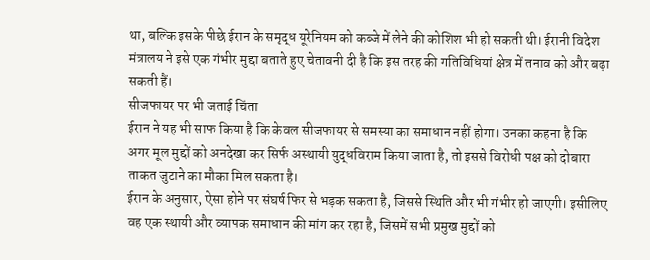था, बल्कि इसके पीछे ईरान के समृद्ध यूरेनियम को कब्जे में लेने की कोशिश भी हो सकती थी। ईरानी विदेश मंत्रालय ने इसे एक गंभीर मुद्दा बताते हुए चेतावनी दी है कि इस तरह की गतिविधियां क्षेत्र में तनाव को और बढ़ा सकती हैं।
सीजफायर पर भी जताई चिंता
ईरान ने यह भी साफ किया है कि केवल सीजफायर से समस्या का समाधान नहीं होगा। उनका कहना है कि अगर मूल मुद्दों को अनदेखा कर सिर्फ अस्थायी युद्धविराम किया जाता है, तो इससे विरोधी पक्ष को दोबारा ताकत जुटाने का मौका मिल सकता है।
ईरान के अनुसार, ऐसा होने पर संघर्ष फिर से भड़क सकता है, जिससे स्थिति और भी गंभीर हो जाएगी। इसीलिए वह एक स्थायी और व्यापक समाधान की मांग कर रहा है, जिसमें सभी प्रमुख मुद्दों को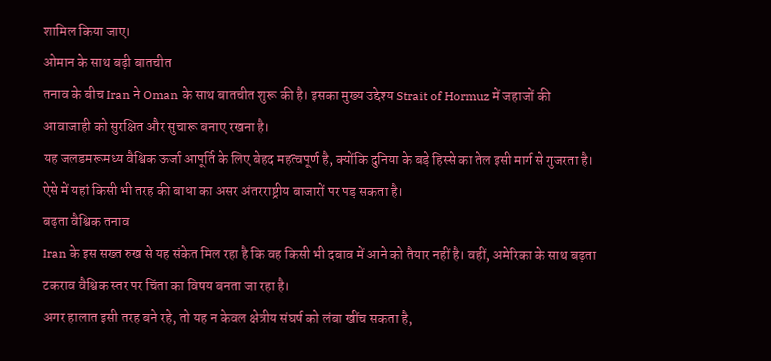शामिल किया जाए।
ओमान के साथ बढ़ी बातचीत
तनाव के बीच Iran ने Oman के साथ बातचीत शुरू की है। इसका मुख्य उद्देश्य Strait of Hormuz में जहाजों की आवाजाही को सुरक्षित और सुचारू बनाए रखना है।
यह जलडमरूमध्य वैश्विक ऊर्जा आपूर्ति के लिए बेहद महत्वपूर्ण है, क्योंकि दुनिया के बड़े हिस्से का तेल इसी मार्ग से गुजरता है। ऐसे में यहां किसी भी तरह की बाधा का असर अंतरराष्ट्रीय बाजारों पर पड़ सकता है।
बढ़ता वैश्विक तनाव
Iran के इस सख्त रुख से यह संकेत मिल रहा है कि वह किसी भी दबाव में आने को तैयार नहीं है। वहीं, अमेरिका के साथ बढ़ता टकराव वैश्विक स्तर पर चिंता का विषय बनता जा रहा है।
अगर हालात इसी तरह बने रहे, तो यह न केवल क्षेत्रीय संघर्ष को लंबा खींच सकता है,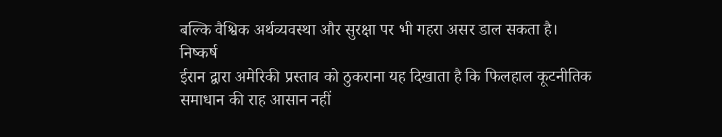बल्कि वैश्विक अर्थव्यवस्था और सुरक्षा पर भी गहरा असर डाल सकता है।
निष्कर्ष
ईरान द्वारा अमेरिकी प्रस्ताव को ठुकराना यह दिखाता है कि फिलहाल कूटनीतिक समाधान की राह आसान नहीं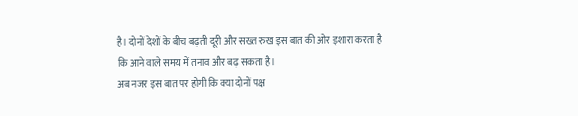है। दोनों देशों के बीच बढ़ती दूरी और सख्त रुख इस बात की ओर इशारा करता है कि आने वाले समय में तनाव और बढ़ सकता है।
अब नजर इस बात पर होगी कि क्या दोनों पक्ष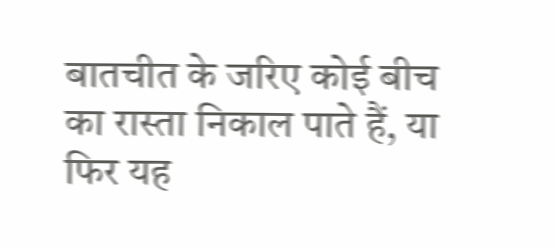बातचीत के जरिए कोई बीच का रास्ता निकाल पाते हैं, या फिर यह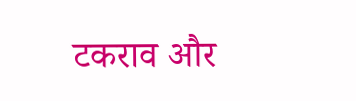टकराव और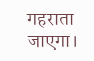गहराता जाएगा।